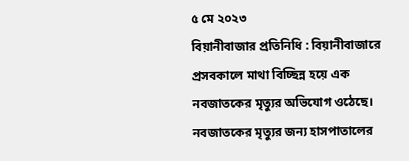৫ মে ২০২৩
বিয়ানীবাজার প্রতিনিধি : বিয়ানীবাজারে প্রসবকালে মাথা বিচ্ছিন্ন হয়ে এক নবজাতকের মৃত্যুর অভিযোগ ওঠেছে। নবজাতকের মৃত্যুর জন্য হাসপাতালের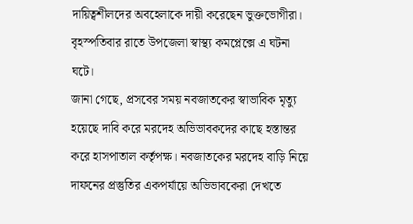দায়িত্বশীলদের অবহেলাকে দায়ী করেছেন ভুক্তভোগীরা।
বৃহস্পতিবার রাতে উপজেলা স্বাস্থ্য কমপ্লেক্সে এ ঘটনা ঘটে।
জানা গেছে, প্রসবের সময় নবজাতকের স্বাভাবিক মৃত্যু হয়েছে দাবি করে মরদেহ অভিভাবকদের কাছে হস্তান্তর করে হাসপাতাল কর্তৃপক্ষ। নবজাতকের মরদেহ বাড়ি নিয়ে দাফনের প্রস্তুতির একপর্যায়ে অভিভাবকেরা দেখতে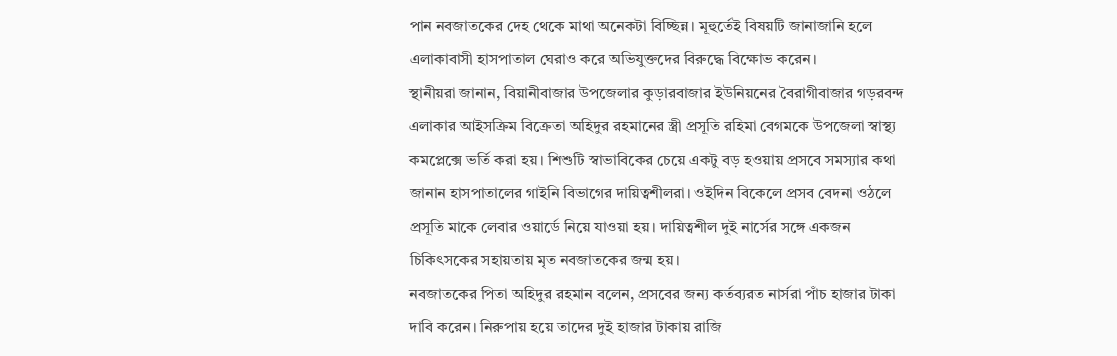পান নবজাতকের দেহ থেকে মাথা অনেকটা বিচ্ছিন্ন। মূহুর্তেই বিষয়টি জানাজানি হলে এলাকাবাসী হাসপাতাল ঘেরাও করে অভিযুক্তদের বিরুদ্ধে বিক্ষোভ করেন।
স্থানীয়রা জানান, বিয়ানীবাজার উপজেলার কুড়ারবাজার ইউনিয়নের বৈরাগীবাজার গড়রবন্দ এলাকার আইসক্রিম বিক্রেতা অহিদুর রহমানের স্ত্রী প্রসূতি রহিমা বেগমকে উপজেলা স্বাস্থ্য কমপ্লেক্সে ভর্তি করা হয়। শিশুটি স্বাভাবিকের চেয়ে একটু বড় হওয়ায় প্রসবে সমস্যার কথা জানান হাসপাতালের গাইনি বিভাগের দায়িত্বশীলরা। ওইদিন বিকেলে প্রসব বেদনা ওঠলে প্রসূতি মাকে লেবার ওয়ার্ডে নিয়ে যাওয়া হয়। দায়িত্বশীল দুই নার্সের সঙ্গে একজন চিকিৎসকের সহায়তায় মৃত নবজাতকের জন্ম হয়।
নবজাতকের পিতা অহিদুর রহমান বলেন, প্রসবের জন্য কর্তব্যরত নার্সরা পাঁচ হাজার টাকা দাবি করেন। নিরুপায় হয়ে তাদের দুই হাজার টাকায় রাজি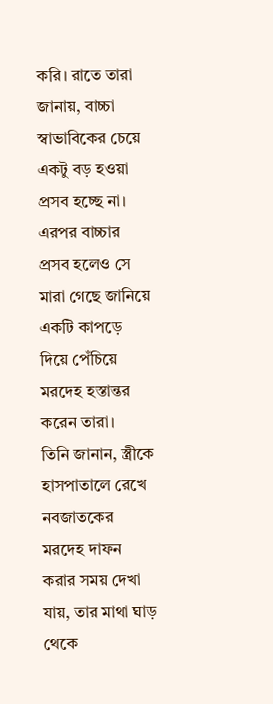করি। রাতে তারা জানায়, বাচ্চা স্বাভাবিকের চেয়ে একটু বড় হওয়া প্রসব হচ্ছে না। এরপর বাচ্চার প্রসব হলেও সে মারা গেছে জানিয়ে একটি কাপড়ে দিয়ে পেঁচিয়ে মরদেহ হস্তান্তর করেন তারা।
তিনি জানান, স্ত্রীকে হাসপাতালে রেখে নবজাতকের মরদেহ দাফন করার সময় দেখা যায়, তার মাথা ঘাড় থেকে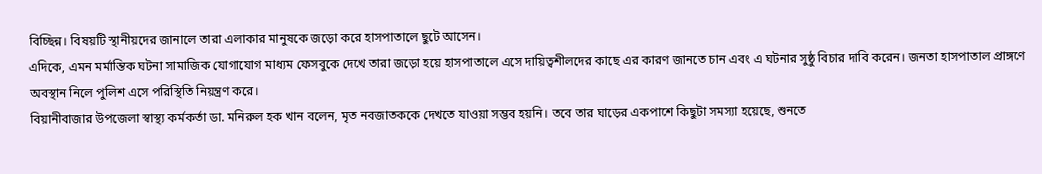বিচ্ছিন্ন। বিষয়টি স্থানীয়দের জানালে তারা এলাকার মানুষকে জড়ো করে হাসপাতালে ছুটে আসেন।
এদিকে, এমন মর্মান্তিক ঘটনা সামাজিক যোগাযোগ মাধ্যম ফেসবুকে দেখে তারা জড়ো হয়ে হাসপাতালে এসে দায়িত্বশীলদের কাছে এর কারণ জানতে চান এবং এ ঘটনার সুষ্ঠু বিচার দাবি করেন। জনতা হাসপাতাল প্রাঙ্গণে অবস্থান নিলে পুলিশ এসে পরিস্থিতি নিয়ন্ত্রণ করে।
বিয়ানীবাজার উপজেলা স্বাস্থ্য কর্মকর্তা ডা. মনিরুল হক খান বলেন, মৃত নবজাতককে দেখতে যাওয়া সম্ভব হয়নি। তবে তার ঘাড়ের একপাশে কিছুটা সমস্যা হয়েছে, শুনতে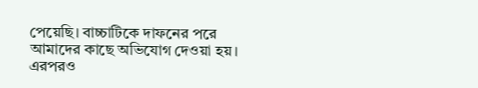পেয়েছি। বাচ্চাটিকে দাফনের পরে আমাদের কাছে অভিযোগ দেওয়া হয়। এরপরও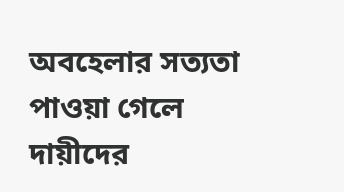অবহেলার সত্যতা পাওয়া গেলে দায়ীদের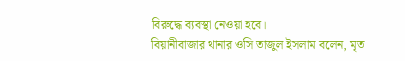বিরুদ্ধে ব্যবস্থা নেওয়া হবে।
বিয়ানীবাজার থানার ওসি তাজুল ইসলাম বলেন, মৃত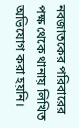নবজাতকের পরিবারের পক্ষ থেকে থানায় লিখিত অভিযোগ করা হয়নি।